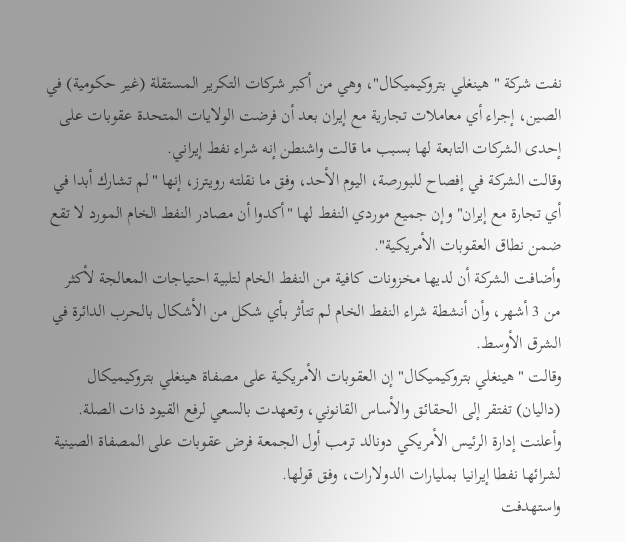نفت شركة "هينغلي بتروكيميكال"، وهي من أكبر شركات التكرير المستقلة (غير حكومية) في الصين، إجراء أي معاملات تجارية مع إيران بعد أن فرضت الولايات المتحدة عقوبات على إحدى الشركات التابعة لها بسبب ما قالت واشنطن إنه شراء نفط إيراني.
وقالت الشركة في إفصاح للبورصة، اليوم الأحد، وفق ما نقلته رويترز، إنها "لم تشارك أبدا في أي تجارة مع إيران" وإن جميع موردي النفط لها "أكدوا أن مصادر النفط الخام المورد لا تقع ضمن نطاق العقوبات الأمريكية".
وأضافت الشركة أن لديها مخزونات كافية من النفط الخام لتلبية احتياجات المعالجة لأكثر من 3 أشهر، وأن أنشطة شراء النفط الخام لم تتأثر بأي شكل من الأشكال بالحرب الدائرة في الشرق الأوسط.
وقالت "هينغلي بتروكيميكال" إن العقوبات الأمريكية على مصفاة هينغلي بتروكيميكال (داليان) تفتقر إلى الحقائق والأساس القانوني، وتعهدت بالسعي لرفع القيود ذات الصلة.
وأعلنت إدارة الرئيس الأمريكي دونالد ترمب أول الجمعة فرض عقوبات على المصفاة الصينية لشرائها نفطا إيرانيا بمليارات الدولارات، وفق قولها.
واستهدفت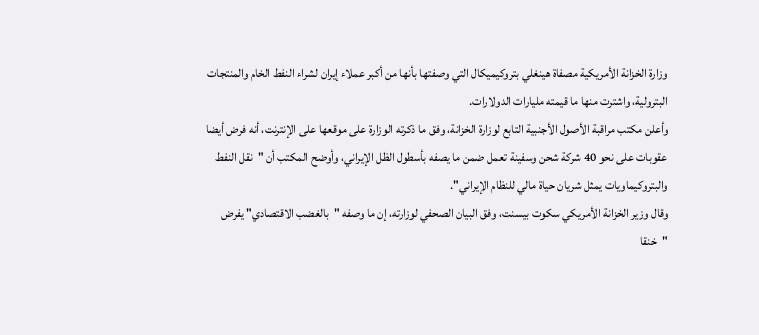وزارة الخزانة الأمريكية مصفاة هينغلي بتروكيميكال التي وصفتها بأنها من أكبر عملاء إيران لشراء النفط الخام والمنتجات البترولية، واشترت منها ما قيمته مليارات الدولارات.
وأعلن مكتب مراقبة الأصول الأجنبية التابع لوزارة الخزانة، وفق ما ذكرته الوزارة على موقعها على الإنترنت، أنه فرض أيضا عقوبات على نحو 40 شركة شحن وسفينة تعمل ضمن ما يصفه بأسطول الظل الإيراني، وأوضح المكتب أن "نقل النفط والبتروكيماويات يمثل شريان حياة مالي للنظام الإيراني".
وقال وزير الخزانة الأمريكي سكوت بيسنت، وفق البيان الصحفي لوزارته، إن ما وصفه "بالغضب الاقتصادي" يفرض "خنقا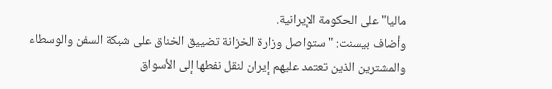ماليا" على الحكومة الإيرانية.
وأضاف بيسنت: "ستواصل وزارة الخزانة تضييق الخناق على شبكة السفن والوسطاء والمشترين الذين تعتمد عليهم إيران لنقل نفطها إلى الأسواق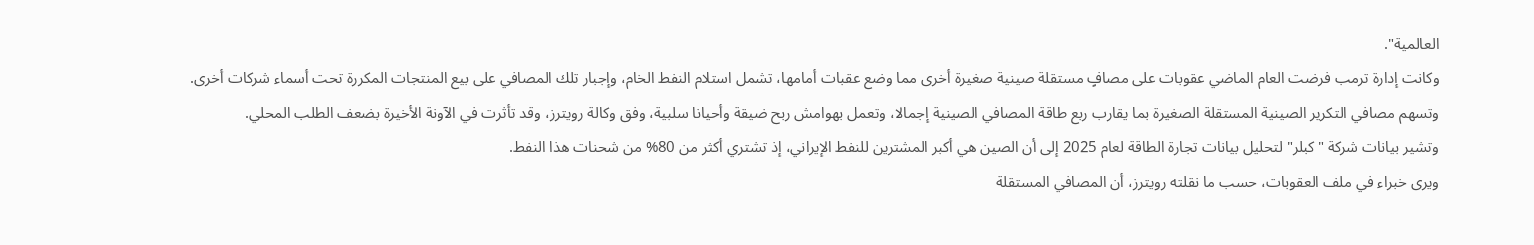العالمية".
وكانت إدارة ترمب فرضت العام الماضي عقوبات على مصافٍ مستقلة صينية صغيرة أخرى مما وضع عقبات أمامها، تشمل استلام النفط الخام، وإجبار تلك المصافي على بيع المنتجات المكررة تحت أسماء شركات أخرى.
وتسهم مصافي التكرير الصينية المستقلة الصغيرة بما يقارب ربع طاقة المصافي الصينية إجمالا، وتعمل بهوامش ربح ضيقة وأحيانا سلبية، وفق وكالة رويترز، وقد تأثرت في الآونة الأخيرة بضعف الطلب المحلي.
وتشير بيانات شركة "كبلر" لتحليل بيانات تجارة الطاقة لعام 2025 إلى أن الصين هي أكبر المشترين للنفط الإيراني، إذ تشتري أكثر من 80% من شحنات هذا النفط.
ويرى خبراء في ملف العقوبات، حسب ما نقلته رويترز، أن المصافي المستقلة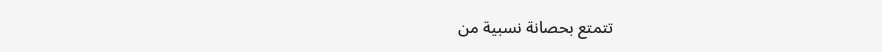تتمتع بحصانة نسبية من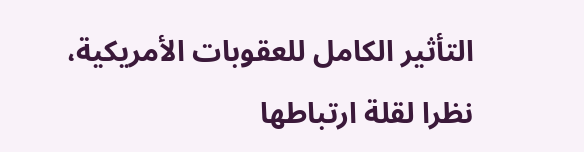التأثير الكامل للعقوبات الأمريكية، نظرا لقلة ارتباطها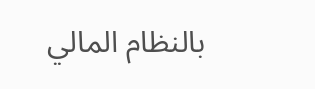بالنظام المالي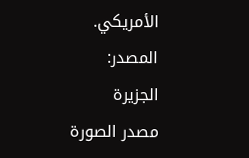الأمريكي.
المصدر:
الجزيرة
مصدر الصورة